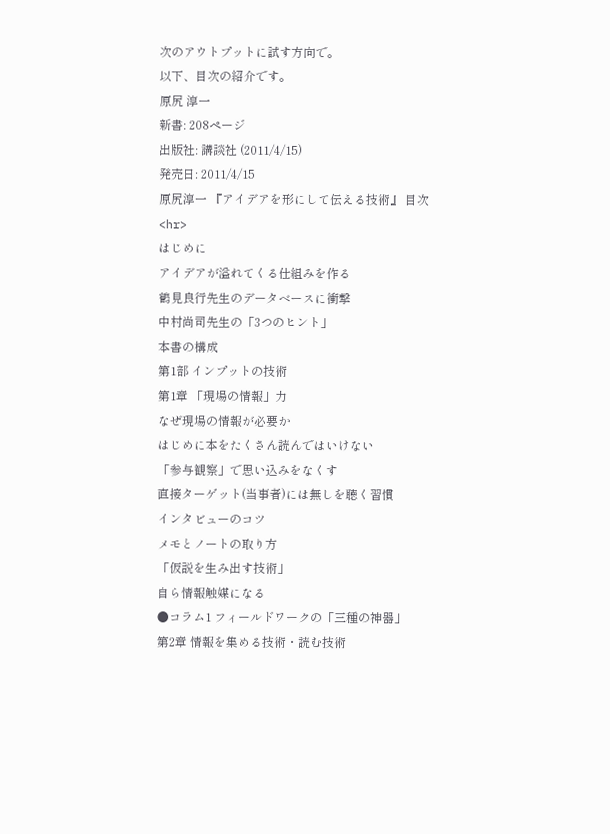次のアウトプットに試す方向で。
以下、目次の紹介です。
原尻 淳一
新書: 208ページ
出版社: 講談社 (2011/4/15)
発売日: 2011/4/15
原尻淳一 『アイデアを形にして伝える技術』 目次
<hr>
はじめに
アイデアが溢れてくる仕組みを作る
鶴見良行先生のデータベースに衝撃
中村尚司先生の「3つのヒント」
本書の構成
第1部 インプットの技術
第1章 「現場の情報」力
なぜ現場の情報が必要か
はじめに本をたくさん読んではいけない
「参与観察」で思い込みをなくす
直接ターゲット(当事者)には無しを聴く習慣
インタビューのコツ
メモとノートの取り方
「仮説を生み出す技術」
自ら情報触媒になる
●コラム1 フィールドワークの「三種の神器」
第2章 情報を集める技術・読む技術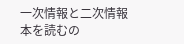一次情報と二次情報
本を読むの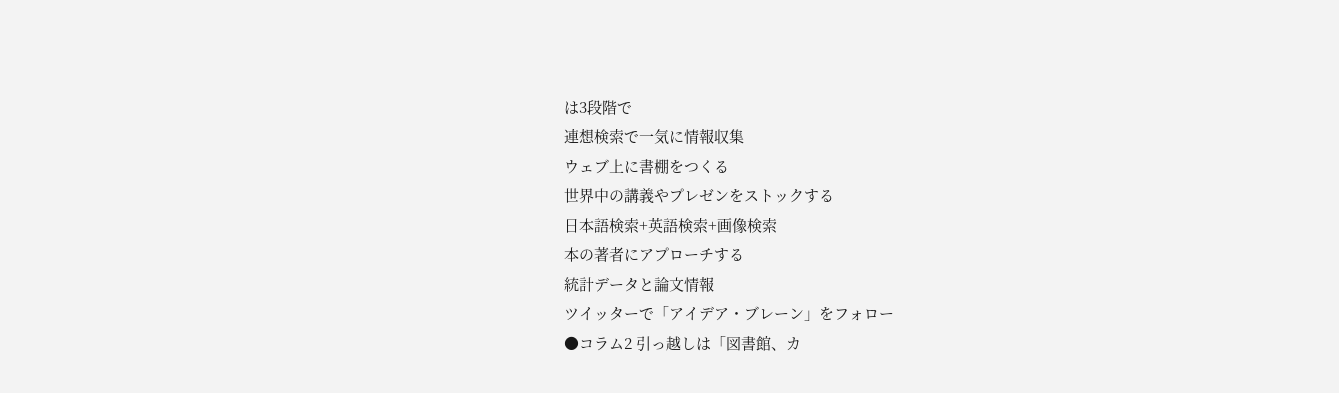は3段階で
連想検索で一気に情報収集
ウェブ上に書棚をつくる
世界中の講義やプレゼンをストックする
日本語検索+英語検索+画像検索
本の著者にアプローチする
統計データと論文情報
ツイッターで「アイデア・ブレーン」をフォロー
●コラム2 引っ越しは「図書館、カ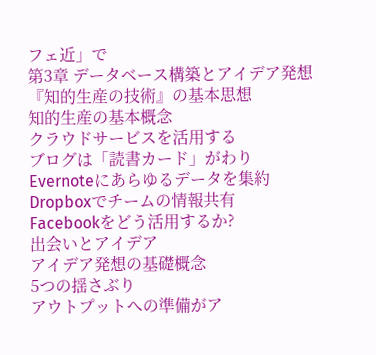フェ近」で
第3章 データベース構築とアイデア発想
『知的生産の技術』の基本思想
知的生産の基本概念
クラウドサービスを活用する
ブログは「読書カード」がわり
Evernoteにあらゆるデータを集約
Dropboxでチームの情報共有
Facebookをどう活用するか?
出会いとアイデア
アイデア発想の基礎概念
5つの揺さぶり
アウトプットへの準備がア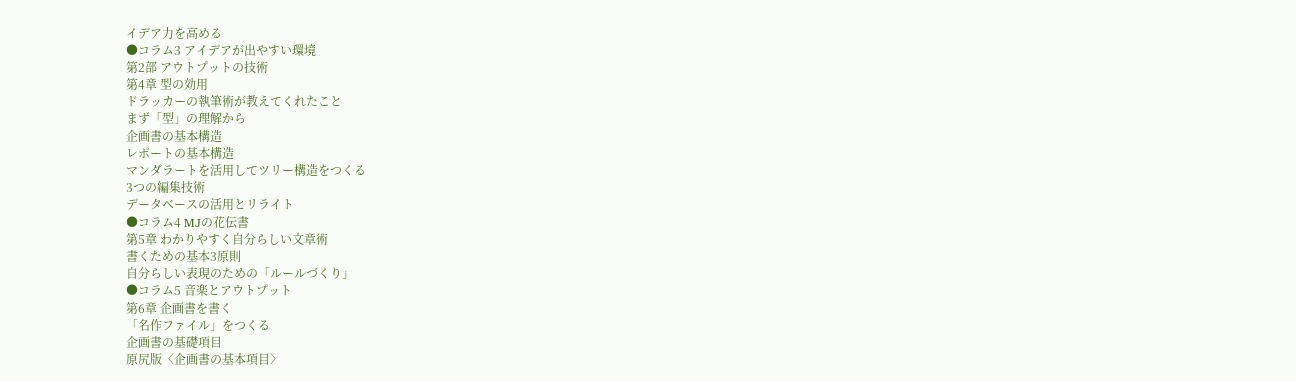イデア力を高める
●コラム3 アイデアが出やすい環境
第2部 アウトプットの技術
第4章 型の効用
ドラッカーの執筆術が教えてくれたこと
まず「型」の理解から
企画書の基本構造
レポートの基本構造
マンダラートを活用してツリー構造をつくる
3つの編集技術
データベースの活用とリライト
●コラム4 MJの花伝書
第5章 わかりやすく自分らしい文章術
書くための基本3原則
自分らしい表現のための「ルールづくり」
●コラム5 音楽とアウトプット
第6章 企画書を書く
「名作ファイル」をつくる
企画書の基礎項目
原尻版〈企画書の基本項目〉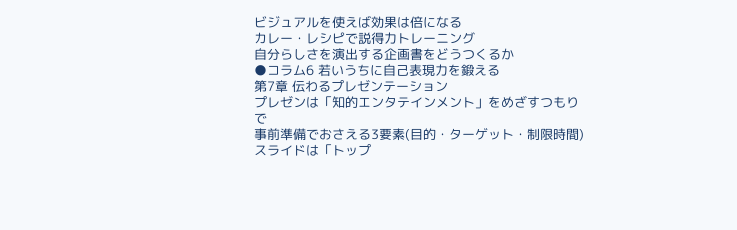ビジュアルを使えば効果は倍になる
カレー・レシピで説得力トレーニング
自分らしさを演出する企画書をどうつくるか
●コラム6 若いうちに自己表現力を鍛える
第7章 伝わるプレゼンテーション
プレゼンは「知的エンタテインメント」をめざすつもりで
事前準備でおさえる3要素(目的・ターゲット・制限時間)
スライドは「トップ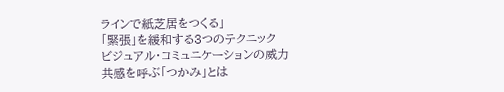ラインで紙芝居をつくる」
「緊張」を緩和する3つのテクニック
ビジュアル・コミュニケーションの威力
共感を呼ぶ「つかみ」とは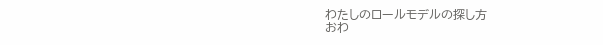わたしのロールモデルの探し方
おわ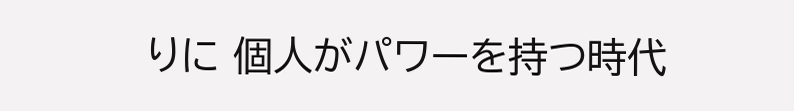りに 個人がパワーを持つ時代